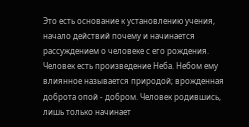Это есть основание к установлению учения, начало действий почему и начинается рассуждением о человеке с его рождения. Человек есть произведение Неба. Небом ему влиянное называется природой; врожденная доброта опой - добром. Человек родившись, лишь только начинает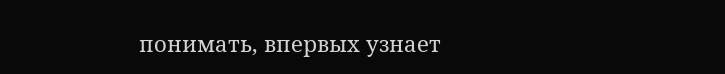понимать, впервых узнает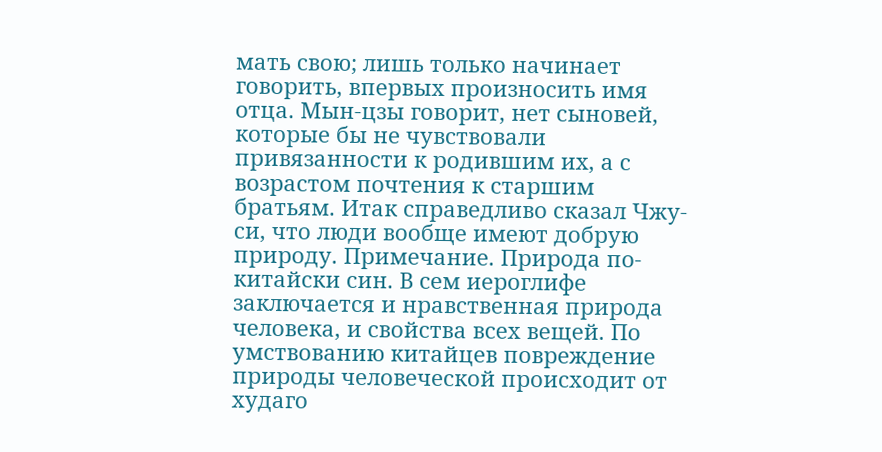мать свою; лишь только начинает говорить, впервых произносить имя отца. Мын-цзы говорит, нет сыновей, которые бы не чувствовали привязанности к родившим их, а с возрастом почтения к старшим братьям. Итак справедливо сказал Чжу-си, что люди вообще имеют добрую природу. Примечание. Природа по-китайски син. В сем иероглифе заключается и нравственная природа человека, и свойства всех вещей. По умствованию китайцев повреждение природы человеческой происходит от худаго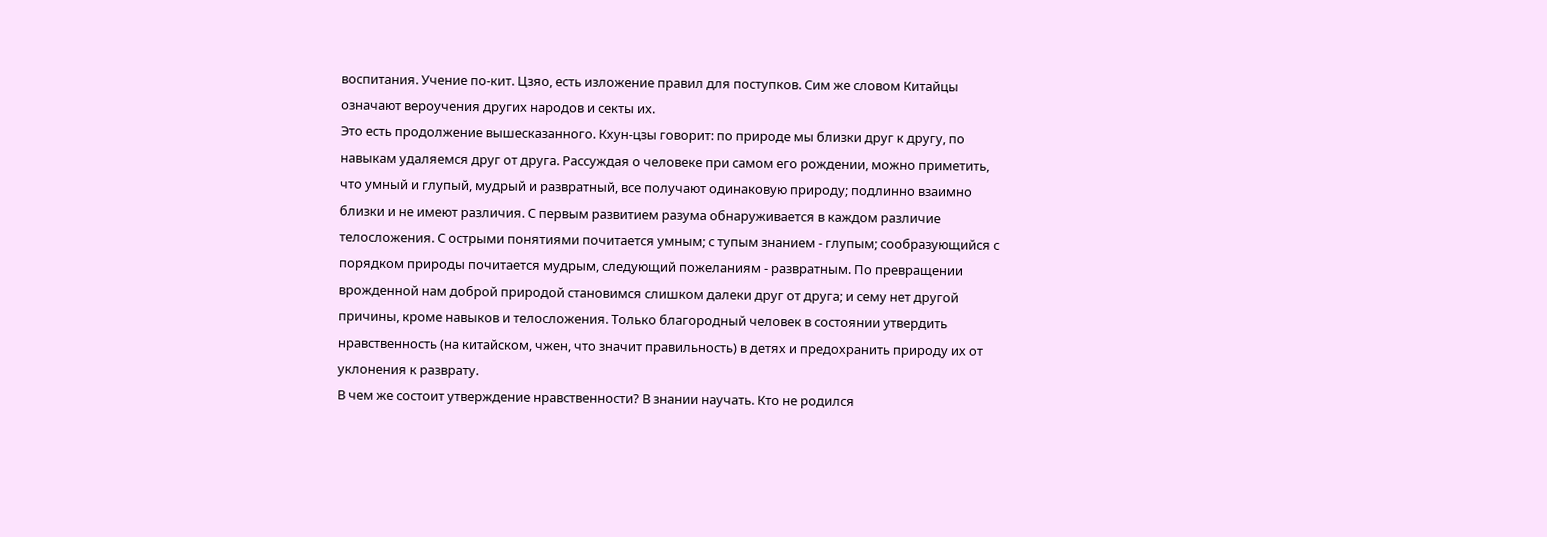воспитания. Учение по-кит. Цзяо, есть изложение правил для поступков. Сим же словом Китайцы означают вероучения других народов и секты их.
Это есть продолжение вышесказанного. Кхун-цзы говорит: по природе мы близки друг к другу, по навыкам удаляемся друг от друга. Рассуждая о человеке при самом его рождении, можно приметить, что умный и глупый, мудрый и развратный, все получают одинаковую природу; подлинно взаимно близки и не имеют различия. С первым развитием разума обнаруживается в каждом различие телосложения. С острыми понятиями почитается умным; с тупым знанием - глупым; сообразующийся с порядком природы почитается мудрым, следующий пожеланиям - развратным. По превращении врожденной нам доброй природой становимся слишком далеки друг от друга; и сему нет другой причины, кроме навыков и телосложения. Только благородный человек в состоянии утвердить нравственность (на китайском, чжен, что значит правильность) в детях и предохранить природу их от уклонения к разврату.
В чем же состоит утверждение нравственности? В знании научать. Кто не родился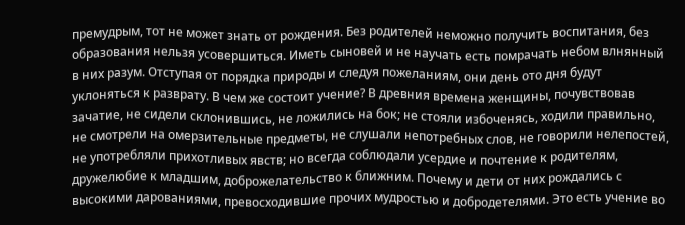премудрым, тот не может знать от рождения. Без родителей неможно получить воспитания, без образования нельзя усовершиться. Иметь сыновей и не научать есть помрачать небом влнянный в них разум. Отступая от порядка природы и следуя пожеланиям, они день ото дня будут уклоняться к разврату. В чем же состоит учение? В древния времена женщины, почувствовав зачатие, не сидели склонившись, не ложились на бок; не стояли избоченясь, ходили правильно, не смотрели на омерзительные предметы, не слушали непотребных слов, не говорили нелепостей, не употребляли прихотливых явств; но всегда соблюдали усердие и почтение к родителям, дружелюбие к младшим, доброжелательство к ближним. Почему и дети от них рождались с высокими дарованиями, превосходившие прочих мудростью и добродетелями. Это есть учение во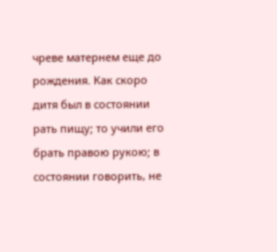чреве матернем еще до рождения. Как скоро дитя был в состоянии рать пищу; то учили его брать правою рукою; в состоянии говорить, не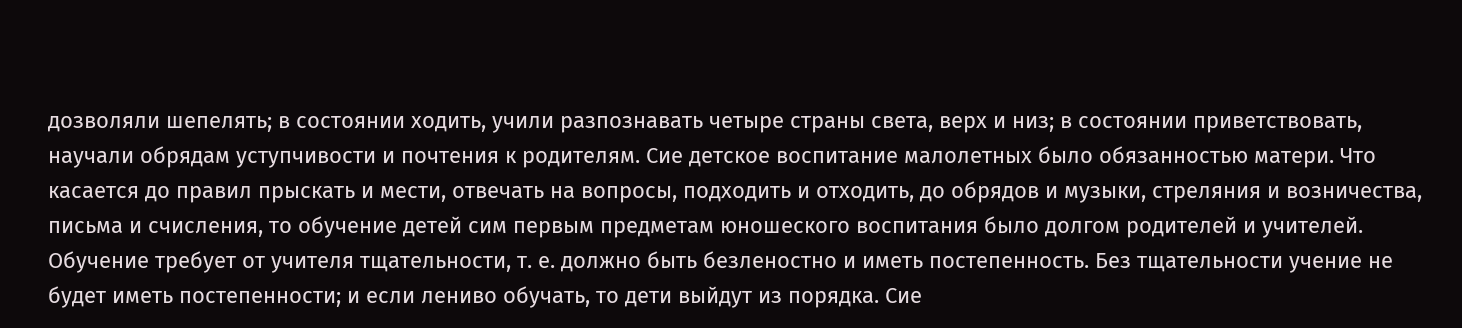дозволяли шепелять; в состоянии ходить, учили разпознавать четыре страны света, верх и низ; в состоянии приветствовать, научали обрядам уступчивости и почтения к родителям. Сие детское воспитание малолетных было обязанностью матери. Что касается до правил прыскать и мести, отвечать на вопросы, подходить и отходить, до обрядов и музыки, стреляния и возничества, письма и счисления, то обучение детей сим первым предметам юношеского воспитания было долгом родителей и учителей. Обучение требует от учителя тщательности, т. е. должно быть безленостно и иметь постепенность. Без тщательности учение не будет иметь постепенности; и если лениво обучать, то дети выйдут из порядка. Сие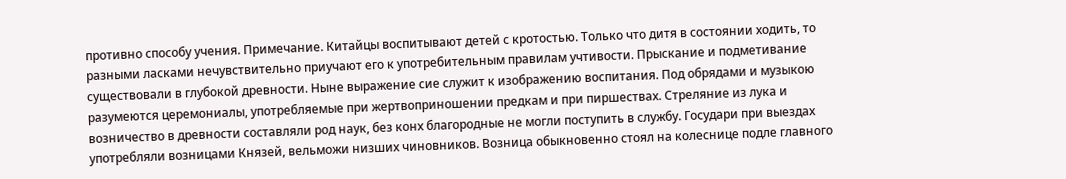противно способу учения. Примечание. Китайцы воспитывают детей с кротостью. Только что дитя в состоянии ходить, то разными ласками нечувствительно приучают его к употребительным правилам учтивости. Прыскание и подметивание существовали в глубокой древности. Ныне выражение сие служит к изображению воспитания. Под обрядами и музыкою разумеются церемониалы, употребляемые при жертвоприношении предкам и при пиршествах. Стреляние из лука и возничество в древности составляли род наук, без конх благородные не могли поступить в службу. Государи при выездах употребляли возницами Князей, вельможи низших чиновников. Возница обыкновенно стоял на колеснице подле главного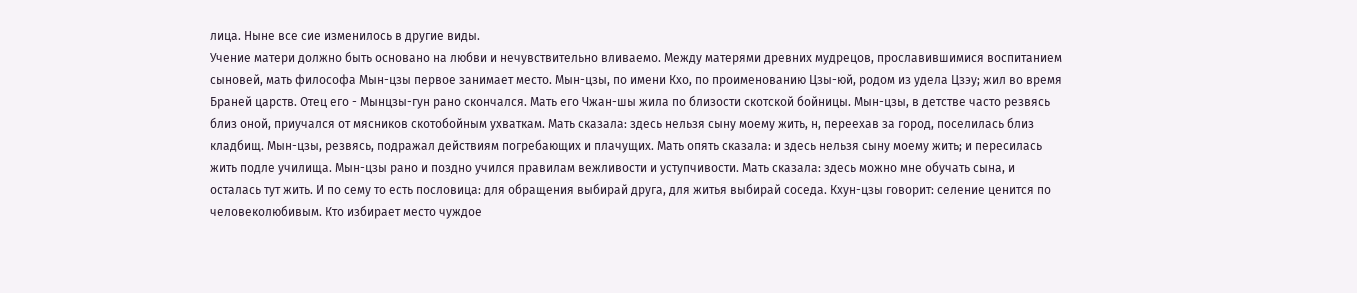лица. Ныне все сие изменилось в другие виды.
Учение матери должно быть основано на любви и нечувствительно вливаемо. Между матерями древних мудрецов, прославившимися воспитанием сыновей, мать философа Мын-цзы первое занимает место. Мын-цзы, по имени Кхо, по проименованию Цзы-юй, родом из удела Цзэу; жил во время Браней царств. Отец его - Мынцзы-гун рано скончался. Мать его Чжан-шы жила по близости скотской бойницы. Мын-цзы, в детстве часто резвясь близ оной, приучался от мясников скотобойным ухваткам. Мать сказала: здесь нельзя сыну моему жить, н, переехав за город, поселилась близ кладбищ. Мын-цзы, резвясь, подражал действиям погребающих и плачущих. Мать опять сказала: и здесь нельзя сыну моему жить; и пересилась жить подле училища. Мын-цзы рано и поздно учился правилам вежливости и уступчивости. Мать сказала: здесь можно мне обучать сына, и осталась тут жить. И по сему то есть пословица: для обращения выбирай друга, для житья выбирай соседа. Кхун-цзы говорит: селение ценится по человеколюбивым. Кто избирает место чуждое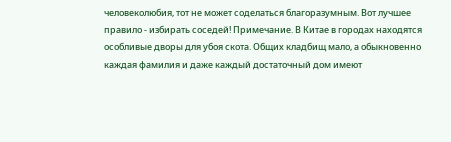человеколюбия, тот не может соделаться благоразумным. Вот лучшее правило - избирать соседей! Примечание. В Китае в городах находятся особливые дворы для убоя скота. Общих кладбищ мало, а обыкновенно каждая фамилия и даже каждый достаточный дом имеют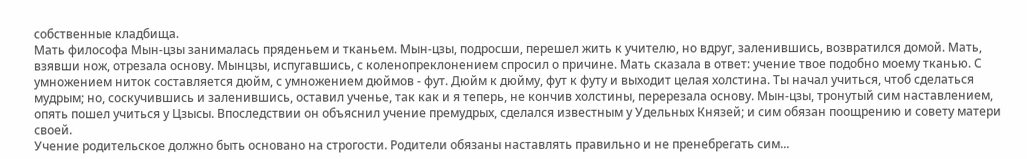собственные кладбища.
Мать философа Мын-цзы занималась пряденьем и тканьем. Мын-цзы, подросши, перешел жить к учителю, но вдруг, заленившись, возвратился домой. Мать, взявши нож, отрезала основу. Мынцзы, испугавшись, с коленопреклонением спросил о причине. Мать сказала в ответ: учение твое подобно моему тканью. С умножением ниток составляется дюйм, с умножением дюймов - фут. Дюйм к дюйму, фут к футу и выходит целая холстина. Ты начал учиться, чтоб сделаться мудрым; но, соскучившись и заленившись, оставил ученье, так как и я теперь, не кончив холстины, перерезала основу. Мын-цзы, тронутый сим наставлением, опять пошел учиться у Цзысы. Впоследствии он объяснил учение премудрых, сделался известным у Удельных Князей; и сим обязан поощрению и совету матери своей.
Учение родительское должно быть основано на строгости. Родители обязаны наставлять правильно и не пренебрегать сим...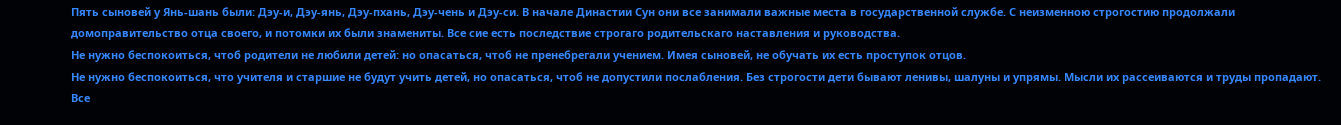Пять сыновей у Янь-шань были: Дэу-и, Дэу-янь, Дэу-пхань, Дэу-чень и Дэу-си. В начале Династии Сун они все занимали важные места в государственной службе. С неизменною строгостию продолжали домоправительство отца своего, и потомки их были знамениты. Все сие есть последствие строгаго родительскаго наставления и руководства.
Не нужно беспокоиться, чтоб родители не любили детей: но опасаться, чтоб не пренебрегали учением. Имея сыновей, не обучать их есть проступок отцов.
Не нужно беспокоиться, что учителя и старшие не будут учить детей, но опасаться, чтоб не допустили послабления. Без строгости дети бывают ленивы, шалуны и упрямы. Мысли их рассеиваются и труды пропадают. Все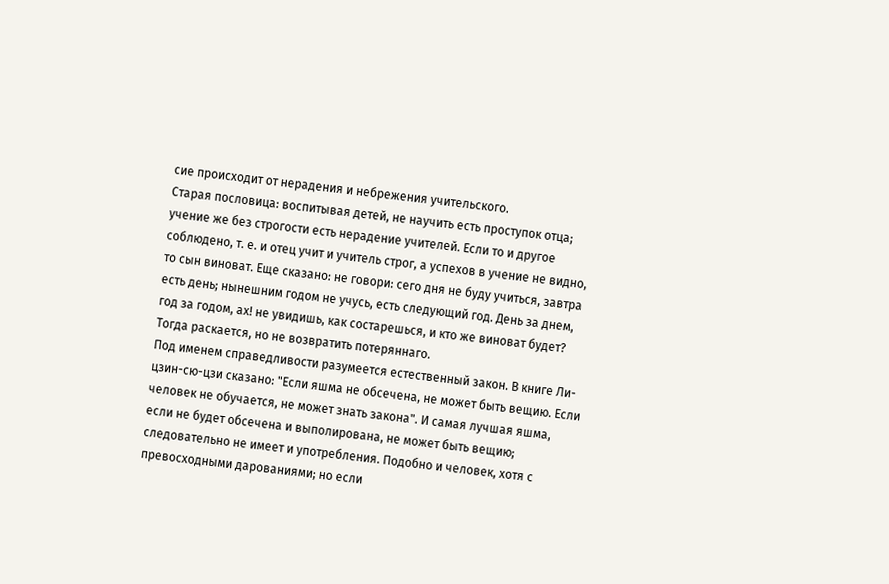сие происходит от нерадения и небрежения учительского.
Старая пословица: воспитывая детей, не научить есть проступок отца; учение же без строгости есть нерадение учителей. Если то и другое соблюдено, т. е. и отец учит и учитель строг, а успехов в учение не видно, то сын виноват. Еще сказано: не говори: сего дня не буду учиться, завтра есть день; нынешним годом не учусь, есть следующий год. День за днем, год за годом, ах! не увидишь, как состарешься, и кто же виноват будет? Тогда раскается, но не возвратить потеряннаго.
Под именем справедливости разумеется естественный закон. В книге Ли-цзин-сю-цзи сказано: "Если яшма не обсечена, не может быть вещию. Если человек не обучается, не может знать закона". И самая лучшая яшма, если не будет обсечена и выполирована, не может быть вещию; следовательно не имеет и употребления. Подобно и человек, хотя с превосходными дарованиями; но если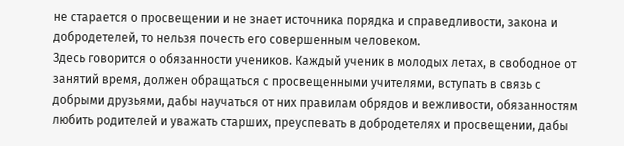не старается о просвещении и не знает источника порядка и справедливости, закона и добродетелей, то нельзя почесть его совершенным человеком.
Здесь говорится о обязанности учеников. Каждый ученик в молодых летах, в свободное от занятий время, должен обращаться с просвещенными учителями, вступать в связь с добрыми друзьями, дабы научаться от них правилам обрядов и вежливости, обязанностям любить родителей и уважать старших, преуспевать в добродетелях и просвещении, дабы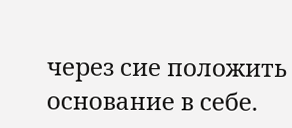через сие положить основание в себе.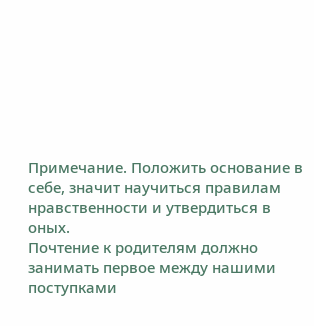Примечание. Положить основание в себе, значит научиться правилам нравственности и утвердиться в оных.
Почтение к родителям должно занимать первое между нашими поступками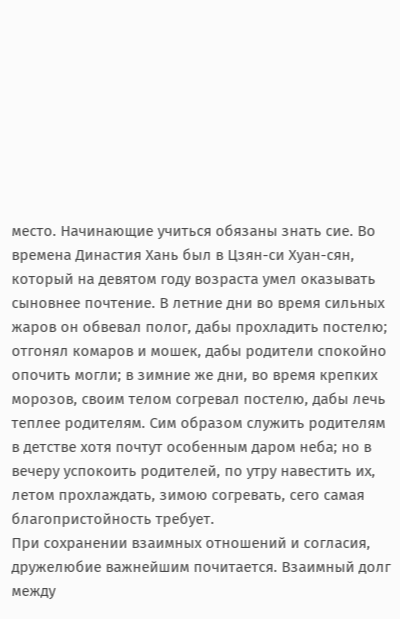место. Начинающие учиться обязаны знать сие. Во времена Династия Хань был в Цзян-си Хуан-сян, который на девятом году возраста умел оказывать сыновнее почтение. В летние дни во время сильных жаров он обвевал полог, дабы прохладить постелю; отгонял комаров и мошек, дабы родители спокойно опочить могли; в зимние же дни, во время крепких морозов, своим телом согревал постелю, дабы лечь теплее родителям. Сим образом служить родителям в детстве хотя почтут особенным даром неба; но в вечеру успокоить родителей, по утру навестить их, летом прохлаждать, зимою согревать, сего самая благопристойность требует.
При сохранении взаимных отношений и согласия, дружелюбие важнейшим почитается. Взаимный долг между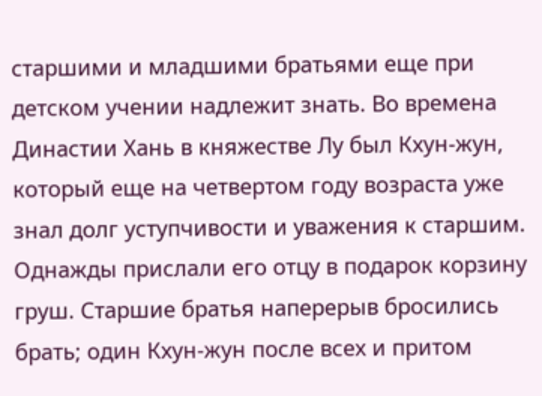старшими и младшими братьями еще при детском учении надлежит знать. Во времена Династии Хань в княжестве Лу был Кхун-жун, который еще на четвертом году возраста уже знал долг уступчивости и уважения к старшим. Однажды прислали его отцу в подарок корзину груш. Старшие братья наперерыв бросились брать; один Кхун-жун после всех и притом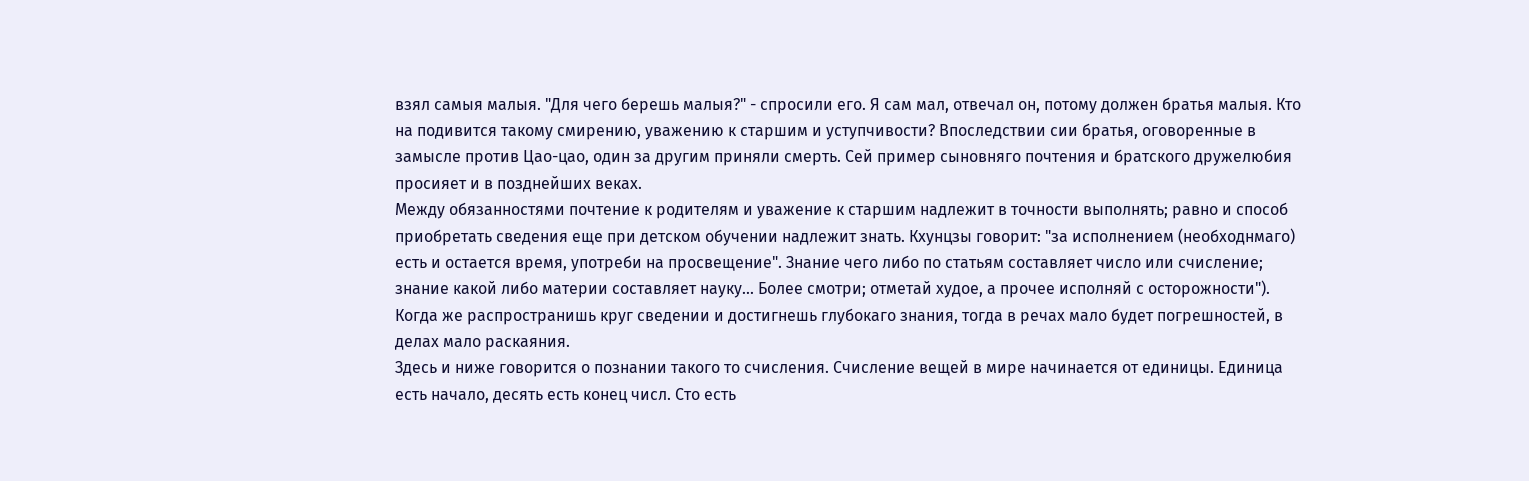взял самыя малыя. "Для чего берешь малыя?" - спросили его. Я сам мал, отвечал он, потому должен братья малыя. Кто на подивится такому смирению, уважению к старшим и уступчивости? Впоследствии сии братья, оговоренные в замысле против Цао-цао, один за другим приняли смерть. Сей пример сыновняго почтения и братского дружелюбия просияет и в позднейших веках.
Между обязанностями почтение к родителям и уважение к старшим надлежит в точности выполнять; равно и способ приобретать сведения еще при детском обучении надлежит знать. Кхунцзы говорит: "за исполнением (необходнмаго) есть и остается время, употреби на просвещение". Знание чего либо по статьям составляет число или счисление; знание какой либо материи составляет науку... Более смотри; отметай худое, а прочее исполняй с осторожности"). Когда же распространишь круг сведении и достигнешь глубокаго знания, тогда в речах мало будет погрешностей, в делах мало раскаяния.
Здесь и ниже говорится о познании такого то счисления. Счисление вещей в мире начинается от единицы. Единица есть начало, десять есть конец числ. Сто есть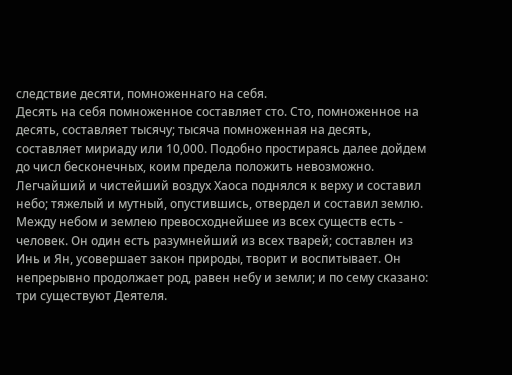следствие десяти, помноженнаго на себя.
Десять на себя помноженное составляет сто. Сто, помноженное на десять, составляет тысячу; тысяча помноженная на десять, составляет мириаду или 10,000. Подобно простираясь далее дойдем до числ бесконечных, коим предела положить невозможно.
Легчайший и чистейший воздух Хаоса поднялся к верху и составил небо; тяжелый и мутный, опустившись, отвердел и составил землю. Между небом и землею превосходнейшее из всех существ есть - человек. Он один есть разумнейший из всех тварей; составлен из Инь и Ян, усовершает закон природы, творит и воспитывает. Он непрерывно продолжает род, равен небу и земли; и по сему сказано: три существуют Деятеля.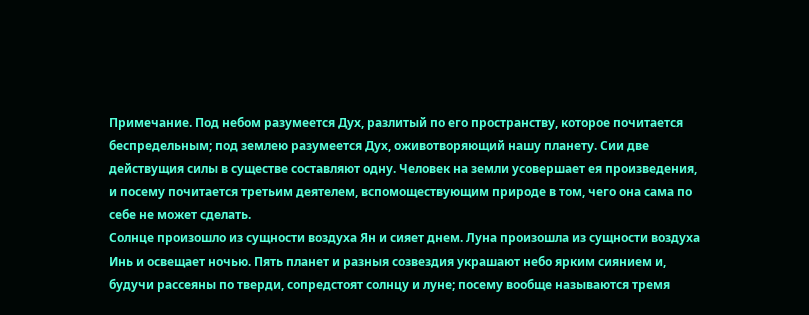Примечание. Под небом разумеется Дух, разлитый по его пространству, которое почитается беспредельным; под землею разумеется Дух, оживотворяющий нашу планету. Сии две действущия силы в существе составляют одну. Человек на земли усовершает ея произведения, и посему почитается третьим деятелем, вспомоществующим природе в том, чего она сама по себе не может сделать.
Солнце произошло из сущности воздуха Ян и сияет днем. Луна произошла из сущности воздуха Инь и освещает ночью. Пять планет и разныя созвездия украшают небо ярким сиянием и, будучи рассеяны по тверди, сопредстоят солнцу и луне; посему вообще называются тремя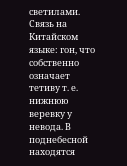светилами.
Связь на Китайском языке: гон, что собственно означает тетиву т. е. нижнюю веревку у невода. В поднебесной находятся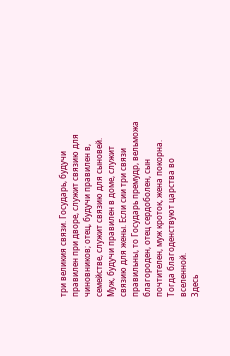три великия связи. Государь, будучи правилен при дворе, служит связию для чиновников; отец, будучи правилен в, семействе, служит связию для сыновей. Муж, будучи правилен в доме, служит связию для жены. Если сии три связи правильны, то Государь премудр, вельможа благороден, отец сердоболен, сын почтителен, муж кроток, жена покорна. Тогда благоденствуют царства во вселенной.
Здесь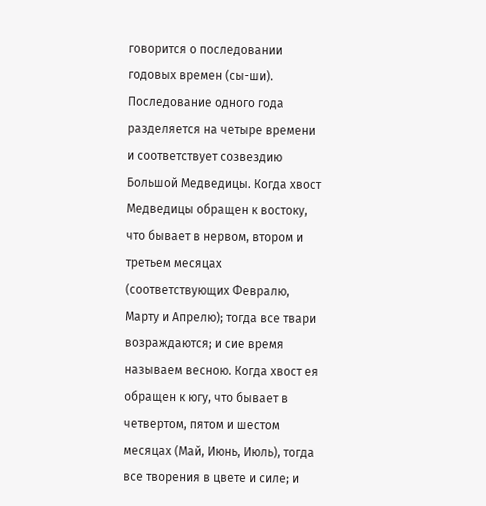говорится о последовании годовых времен (сы-ши). Последование одного года разделяется на четыре времени и соответствует созвездию Большой Медведицы. Когда хвост Медведицы обращен к востоку, что бывает в нервом, втором и третьем месяцах (соответствующих Февралю, Марту и Апрелю); тогда все твари возраждаются; и сие время называем весною. Когда хвост ея обращен к югу, что бывает в четвертом, пятом и шестом месяцах (Май, Июнь, Июль), тогда все творения в цвете и силе; и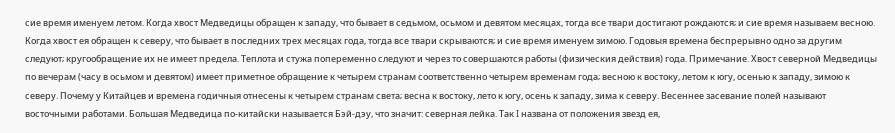сие время именуем летом. Когда хвост Медведицы обращен к западу, что бывает в седьмом, осьмом и девятом месяцах, тогда все твари достигают рождаются; и сие время называем весною. Когда хвост ея обращен к северу, что бывает в последних трех месяцах года, тогда все твари скрываются; и сие время именуем зимою. Годовыя времена беспрерывно одно за другим следуют; кругообращение их не имеет предела. Теплота и стужа попеременно следуют и через то совершаются работы (физическия действия) года. Примечание. Хвост северной Медведицы по вечерам (часу в осьмом и девятом) имеет приметное обращение к четырем странам соответственно четырем временам года; весною к востоку, летом к югу, осенью к западу, зимою к северу. Почему у Китайцев и времена годичныя отнесены к четырем странам света; весна к востоку, лето к югу, осень к западу, зима к северу. Весеннее засевание полей называют восточными работами. Большая Медведица по-китайски называется Бэй-дэу, что значит: северная лейка. Так I названа от положения звезд ея,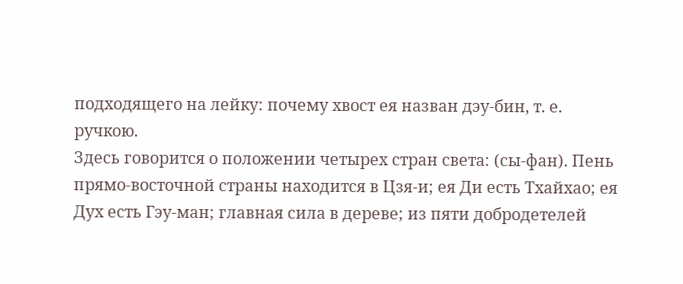подходящего на лейку: почему хвост ея назван дэу-бин, т. е. ручкою.
Здесь говорится о положении четырех стран света: (сы-фан). Пень прямо-восточной страны находится в Цзя-и; ея Ди есть Тхайхао; ея Дух есть Гэу-ман; главная сила в дереве; из пяти добродетелей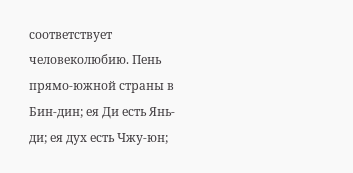соответствует человеколюбию. Пень прямо-южной страны в Бин-дин; ея Ди есть Янь-ди; ея дух есть Чжу-юн;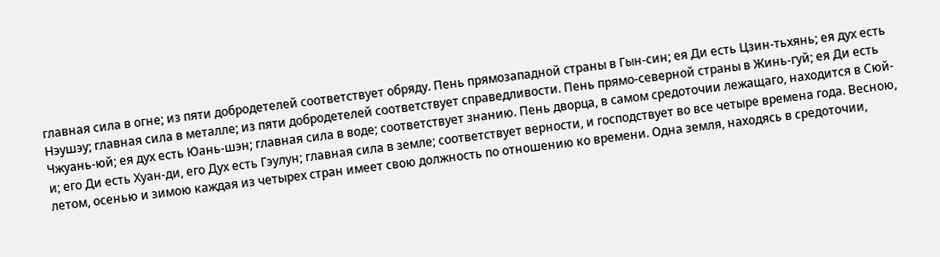главная сила в огне; из пяти добродетелей соответствует обряду. Пень прямозападной страны в Гын-син; ея Ди есть Цзин-тьхянь; ея дух есть Нэушэу; главная сила в металле; из пяти добродетелей соответствует справедливости. Пень прямо-северной страны в Жинь-гуй; ея Ди есть Чжуань-юй; ея дух есть Юань-шэн; главная сила в воде; соответствует знанию. Пень дворца, в самом средоточии лежащаго, находится в Сюй-и; его Ди есть Хуан-ди, его Дух есть Гэулун; главная сила в земле; соответствует верности, и господствует во все четыре времена года. Весною, летом, осенью и зимою каждая из четырех стран имеет свою должность по отношению ко времени. Одна земля, находясь в средоточии,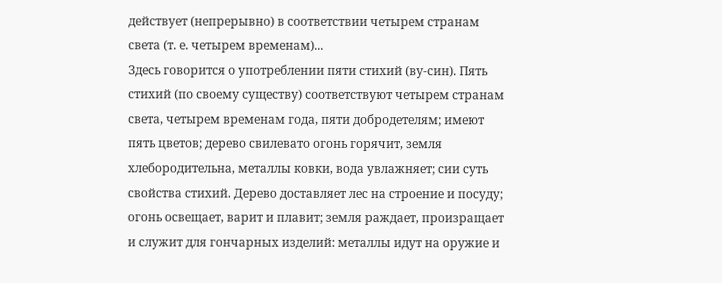действует (непрерывно) в соответствии четырем странам света (т. е. четырем временам)...
Здесь говорится о употреблении пяти стихий (ву-син). Пять стихий (по своему существу) соответствуют четырем странам света, четырем временам года, пяти добродетелям; имеют пять цветов; дерево свилевато огонь горячит, земля хлебородительна, металлы ковки, вода увлажняет; сии суть свойства стихий. Дерево доставляет лес на строение и посуду; огонь освещает, варит и плавит; земля раждает, произращает и служит для гончарных изделий: металлы идут на оружие и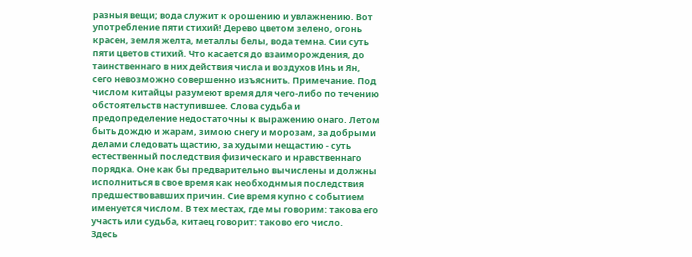разныя вещи; вода служит к орошению и увлажнению. Вот употребление пяти стихий! Дерево цветом зелено, огонь красен, земля желта, металлы белы, вода темна. Сии суть пяти цветов стихий. Что касается до взаиморождения, до таинственнаго в них действия числа и воздухов Инь и Ян, сего невозможно совершенно изъяснить. Примечание. Под числом китайцы разумеют время для чего-либо по течению обстоятельств наступившее. Слова судьба и предопределение недостаточны к выражению онаго. Летом быть дождю и жарам, зимою снегу и морозам, за добрыми делами следовать щастию, за худыми нещастию - суть естественный последствия физическаго и нравственнаго порядка. Оне как бы предварительно вычислены и должны исполниться в свое время как необходнмыя последствия предшествовавших причин. Сие время купно с событием именуется числом. В тех местах, где мы говорим: такова его участь или судьба, китаец говорит: таково его число.
Здесь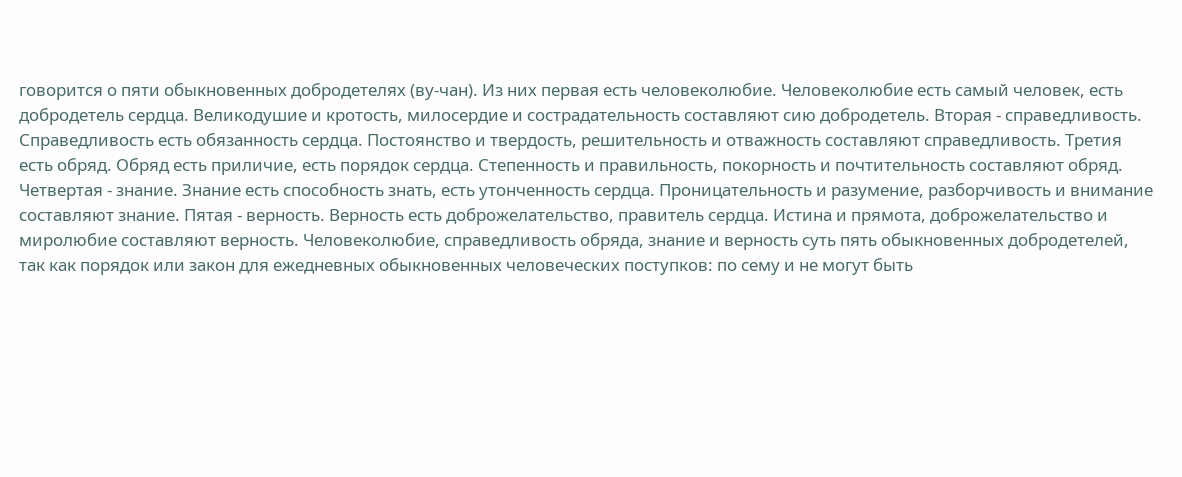говорится о пяти обыкновенных добродетелях (ву-чан). Из них первая есть человеколюбие. Человеколюбие есть самый человек, есть добродетель сердца. Великодушие и кротость, милосердие и сострадательность составляют сию добродетель. Вторая - справедливость. Справедливость есть обязанность сердца. Постоянство и твердость, решительность и отважность составляют справедливость. Третия есть обряд. Обряд есть приличие, есть порядок сердца. Степенность и правильность, покорность и почтительность составляют обряд. Четвертая - знание. Знание есть способность знать, есть утонченность сердца. Проницательность и разумение, разборчивость и внимание составляют знание. Пятая - верность. Верность есть доброжелательство, правитель сердца. Истина и прямота, доброжелательство и миролюбие составляют верность. Человеколюбие, справедливость обряда, знание и верность суть пять обыкновенных добродетелей, так как порядок или закон для ежедневных обыкновенных человеческих поступков: по сему и не могут быть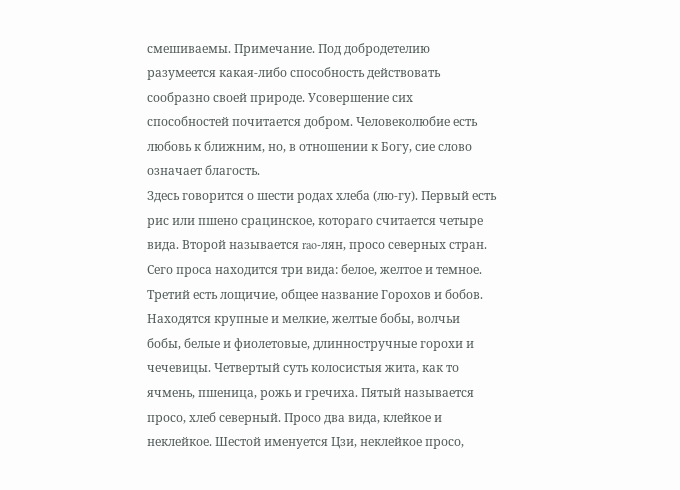смешиваемы. Примечание. Под добродетелию разумеется какая-либо способность действовать сообразно своей природе. Усовершение сих способностей почитается добром. Человеколюбие есть любовь к ближним, но, в отношении к Богу, сие слово означает благость.
Здесь говорится о шести родах хлеба (лю-гу). Первый есть рис или пшено срацинское, котораго считается четыре вида. Второй называется rao-лян, просо северных стран. Сего проса находится три вида: белое, желтое и темное. Третий есть лощичие, общее название Горохов и бобов. Находятся крупные и мелкие, желтые бобы, волчьи бобы, белые и фиолетовые, длинностручные горохи и чечевицы. Четвертый суть колосистыя жита, как то ячмень, пшеница, рожь и гречиха. Пятый называется просо, хлеб северный. Просо два вида, клейкое и неклейкое. Шестой именуется Цзи, неклейкое просо,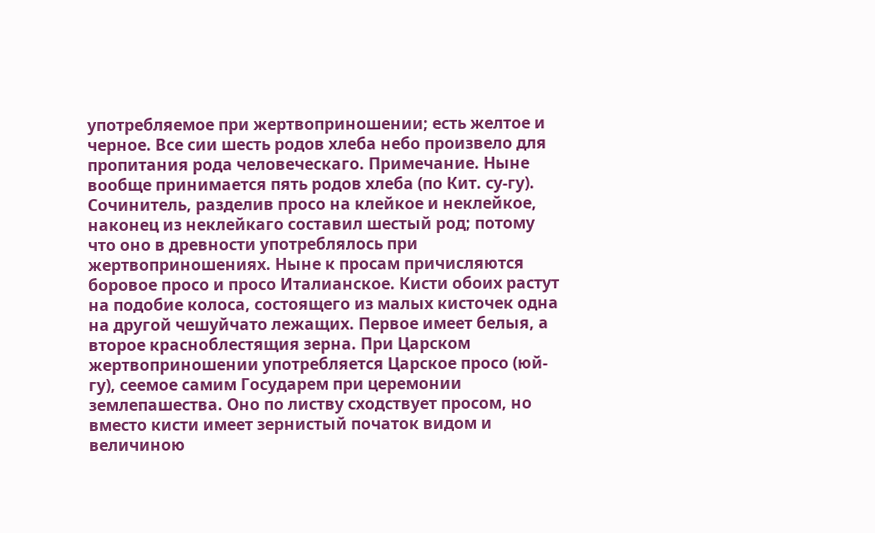употребляемое при жертвоприношении; есть желтое и черное. Все сии шесть родов хлеба небо произвело для пропитания рода человеческаго. Примечание. Ныне вообще принимается пять родов хлеба (по Кит. су-гу). Сочинитель, разделив просо на клейкое и неклейкое, наконец из неклейкаго составил шестый род; потому что оно в древности употреблялось при жертвоприношениях. Ныне к просам причисляются боровое просо и просо Италианское. Кисти обоих растут на подобие колоса, состоящего из малых кисточек одна на другой чешуйчато лежащих. Первое имеет белыя, а второе красноблестящия зерна. При Царском жертвоприношении употребляется Царское просо (юй-гу), сеемое самим Государем при церемонии землепашества. Оно по листву сходствует просом, но вместо кисти имеет зернистый початок видом и величиною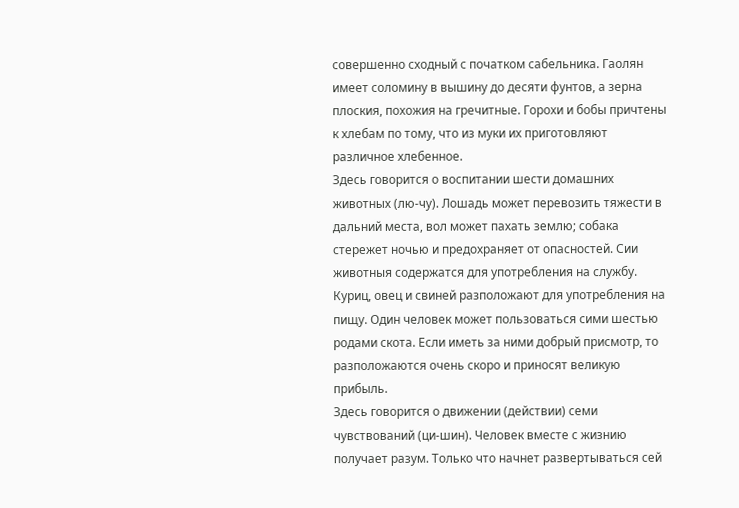совершенно сходный с початком сабельника. Гаолян имеет соломину в вышину до десяти фунтов, а зерна плоския, похожия на гречитные. Горохи и бобы причтены к хлебам по тому, что из муки их приготовляют различное хлебенное.
Здесь говорится о воспитании шести домашних животных (лю-чу). Лошадь может перевозить тяжести в дальний места, вол может пахать землю; собака стережет ночью и предохраняет от опасностей. Сии животныя содержатся для употребления на службу. Куриц, овец и свиней разположают для употребления на пищу. Один человек может пользоваться сими шестью родами скота. Если иметь за ними добрый присмотр, то разположаются очень скоро и приносят великую прибыль.
Здесь говорится о движении (действии) семи чувствований (ци-шин). Человек вместе с жизнию получает разум. Только что начнет развертываться сей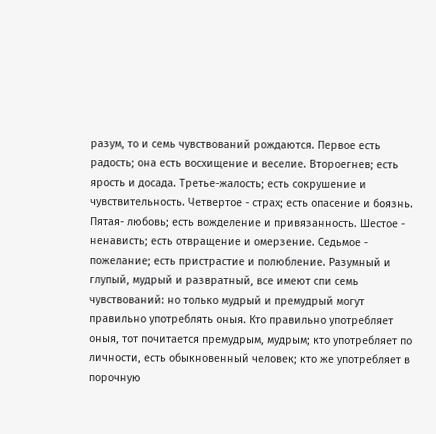разум, то и семь чувствований рождаются. Первое есть радость; она есть восхищение и веселие. Второегнев; есть ярость и досада. Третье-жалость; есть сокрушение и чувствительность. Четвертое - страх; есть опасение и боязнь. Пятая- любовь; есть вожделение и привязанность. Шестое - ненависть; есть отвращение и омерзение. Седьмое - пожелание; есть пристрастие и полюбление. Разумный и глупый, мудрый и развратный, все имеют спи семь чувствований: но только мудрый и премудрый могут правильно употреблять оныя. Кто правильно употребляет оныя, тот почитается премудрым, мудрым; кто употребляет по личности, есть обыкновенный человек; кто же употребляет в порочную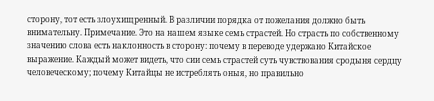сторону, тот есть злоухищренный. В различии порядка от пожелания должно быть внимательну. Примечание. Это на нашем языке семь страстей. Но страсть по собственному значению слова есть наклонность в сторону: почему в переводе удержано Китайское выражение. Каждый может видеть, что сии семь страстей суть чувствования сродыня сердцу человеческому; почему Китайцы не истреблять оныя, но правильно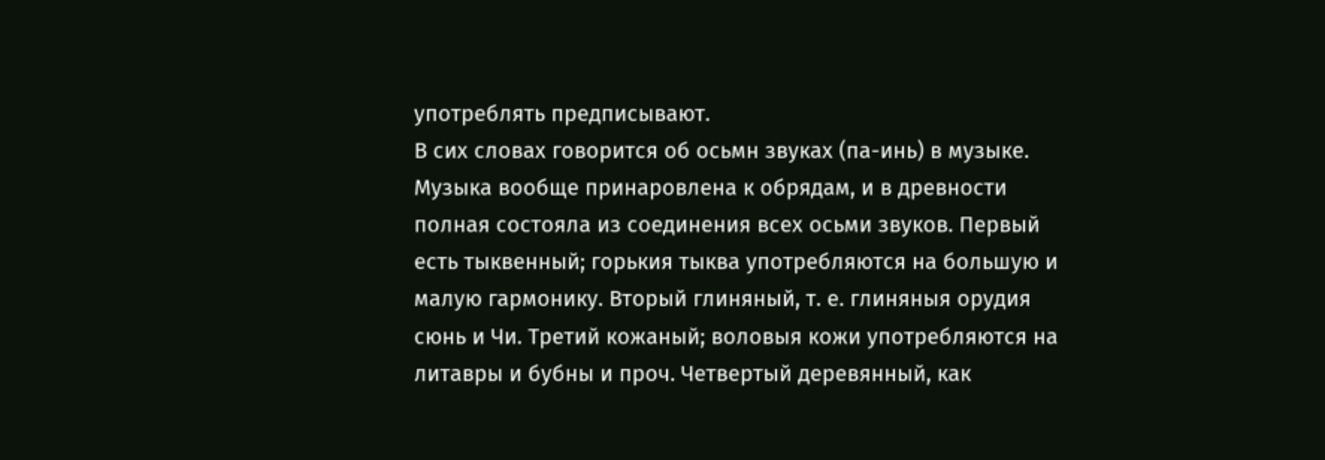употреблять предписывают.
В сих словах говорится об осьмн звуках (па-инь) в музыке. Музыка вообще принаровлена к обрядам, и в древности полная состояла из соединения всех осьми звуков. Первый есть тыквенный; горькия тыква употребляются на большую и малую гармонику. Вторый глиняный, т. е. глиняныя орудия сюнь и Чи. Третий кожаный; воловыя кожи употребляются на литавры и бубны и проч. Четвертый деревянный, как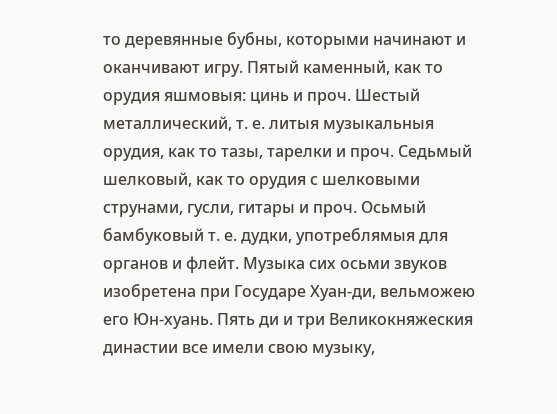то деревянные бубны, которыми начинают и оканчивают игру. Пятый каменный, как то орудия яшмовыя: цинь и проч. Шестый металлический, т. е. литыя музыкальныя орудия, как то тазы, тарелки и проч. Седьмый шелковый, как то орудия с шелковыми струнами, гусли, гитары и проч. Осьмый бамбуковый т. е. дудки, употреблямыя для органов и флейт. Музыка сих осьми звуков изобретена при Государе Хуан-ди, вельможею его Юн-хуань. Пять ди и три Великокняжеския династии все имели свою музыку,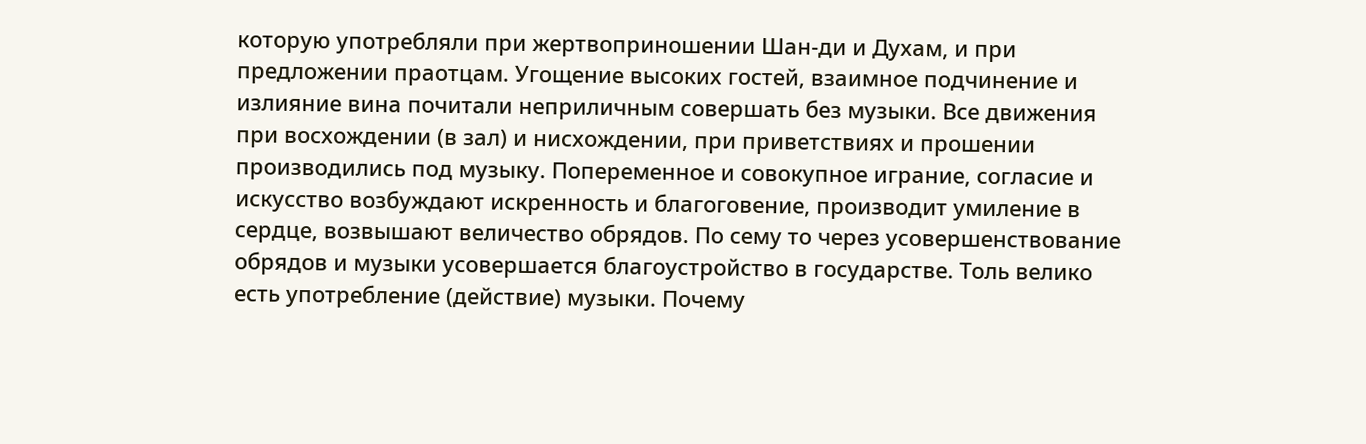которую употребляли при жертвоприношении Шан-ди и Духам, и при предложении праотцам. Угощение высоких гостей, взаимное подчинение и излияние вина почитали неприличным совершать без музыки. Все движения при восхождении (в зал) и нисхождении, при приветствиях и прошении производились под музыку. Попеременное и совокупное играние, согласие и искусство возбуждают искренность и благоговение, производит умиление в сердце, возвышают величество обрядов. По сему то через усовершенствование обрядов и музыки усовершается благоустройство в государстве. Толь велико есть употребление (действие) музыки. Почему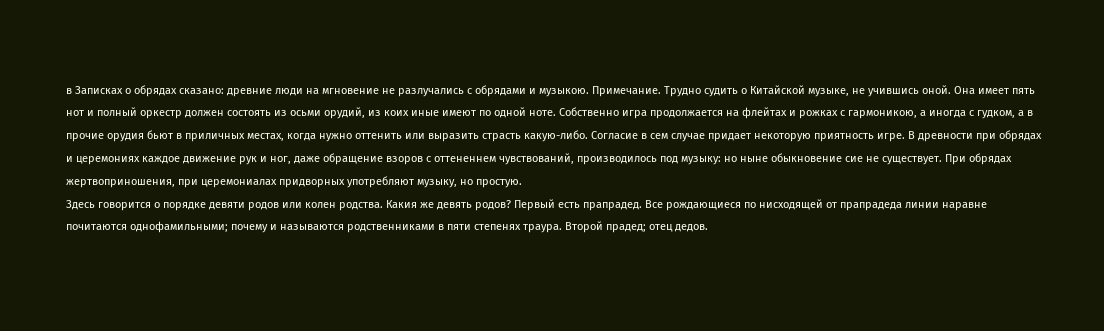в Записках о обрядах сказано: древние люди на мгновение не разлучались с обрядами и музыкою. Примечание. Трудно судить о Китайской музыке, не учившись оной. Она имеет пять нот и полный оркестр должен состоять из осьми орудий, из коих иные имеют по одной ноте. Собственно игра продолжается на флейтах и рожках с гармоникою, а иногда с гудком, а в прочие орудия бьют в приличных местах, когда нужно оттенить или выразить страсть какую-либо. Согласие в сем случае придает некоторую приятность игре. В древности при обрядах и церемониях каждое движение рук и ног, даже обращение взоров с оттененнем чувствований, производилось под музыку: но ныне обыкновение сие не существует. При обрядах жертвоприношения, при церемониалах придворных употребляют музыку, но простую.
Здесь говорится о порядке девяти родов или колен родства. Какия же девять родов? Первый есть прапрадед. Все рождающиеся по нисходящей от прапрадеда линии наравне почитаются однофамильными; почему и называются родственниками в пяти степенях траура. Второй прадед; отец дедов.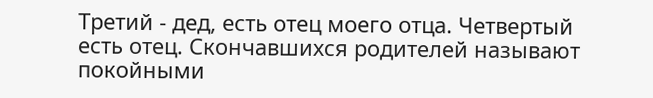Третий - дед, есть отец моего отца. Четвертый есть отец. Скончавшихся родителей называют покойными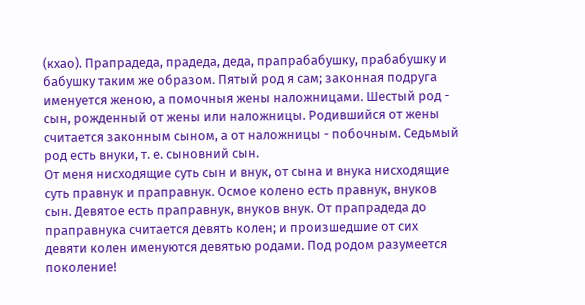(кхао). Прапрадеда, прадеда, деда, прапрабабушку, прабабушку и бабушку таким же образом. Пятый род я сам; законная подруга именуется женою, а помочныя жены наложницами. Шестый род - сын, рожденный от жены или наложницы. Родившийся от жены считается законным сыном, а от наложницы - побочным. Седьмый род есть внуки, т. е. сыновний сын.
От меня нисходящие суть сын и внук, от сына и внука нисходящие суть правнук и праправнук. Осмое колено есть правнук, внуков сын. Девятое есть праправнук, внуков внук. От прапрадеда до праправнука считается девять колен; и произшедшие от сих девяти колен именуются девятью родами. Под родом разумеется поколение!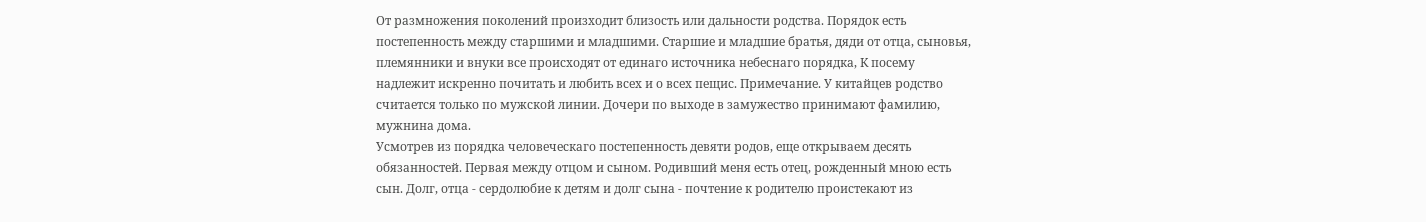От размножения поколений произходит близость или дальности родства. Порядок есть постепенность между старшими и младшими. Старшие и младшие братья, дяди от отца, сыновья, племянники и внуки все происходят от единаго источника небеснаго порядка, К посему надлежит искренно почитать и любить всех и о всех пещис. Примечание. У китайцев родство считается только по мужской линии. Дочери по выходе в замужество принимают фамилию, мужнина дома.
Усмотрев из порядка человеческаго постепенность девяти родов, еще открываем десять обязанностей. Первая между отцом и сыном. Родивший меня есть отец, рожденный мною есть сын. Долг, отца - сердолюбие к детям и долг сына - почтение к родителю проистекают из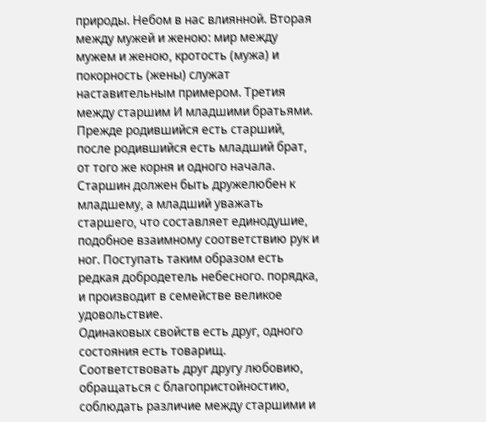природы. Небом в нас влиянной. Вторая между мужей и женою: мир между мужем и женою, кротость (мужа) и покорность (жены) служат наставительным примером. Третия между старшим И младшими братьями. Прежде родившийся есть старший, после родившийся есть младший брат, от того же корня и одного начала. Старшин должен быть дружелюбен к младшему, а младший уважать старшего, что составляет единодушие, подобное взаимному соответствию рук и ног. Поступать таким образом есть редкая добродетель небесного. порядка, и производит в семействе великое удовольствие.
Одинаковых свойств есть друг, одного состояния есть товарищ. Соответствовать друг другу любовию, обращаться с благопристойностию, соблюдать различие между старшими и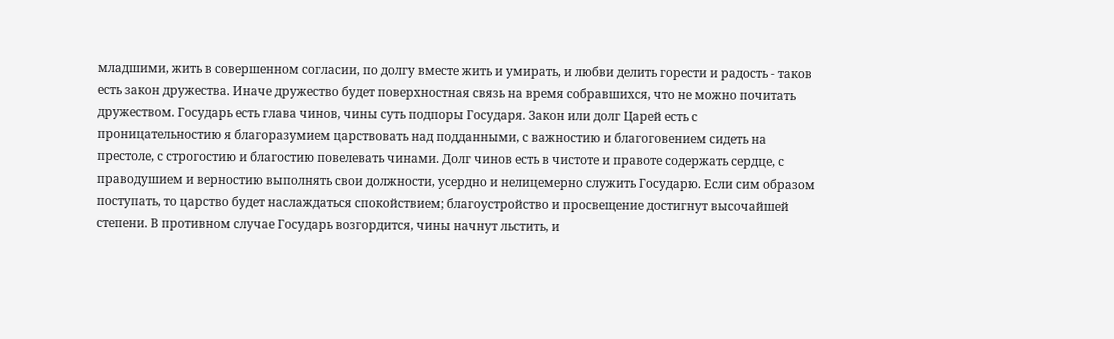младшими, жить в совершенном согласии, по долгу вместе жить и умирать, и любви делить горести и радость - таков есть закон дружества. Иначе дружество будет поверхностная связь на время собравшихся, что не можно почитать дружеством. Государь есть глава чинов, чины суть подпоры Государя. Закон или долг Царей есть с проницательностию я благоразумием царствовать над подданными, с важностию и благоговением сидеть на престоле, с строгостию и благостию повелевать чинами. Долг чинов есть в чистоте и правоте содержать сердце, с праводушием и верностию выполнять свои должности, усердно и нелицемерно служить Государю. Если сим образом поступать, то царство будет наслаждаться спокойствием; благоустройство и просвещение достигнут высочайшей степени. В противном случае Государь возгордится, чины начнут льстить, и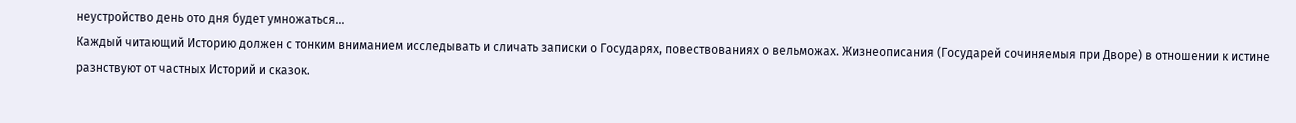неустройство день ото дня будет умножаться...
Каждый читающий Историю должен с тонким вниманием исследывать и сличать записки о Государях, повествованиях о вельможах. Жизнеописания (Государей сочиняемыя при Дворе) в отношении к истине разнствуют от частных Историй и сказок.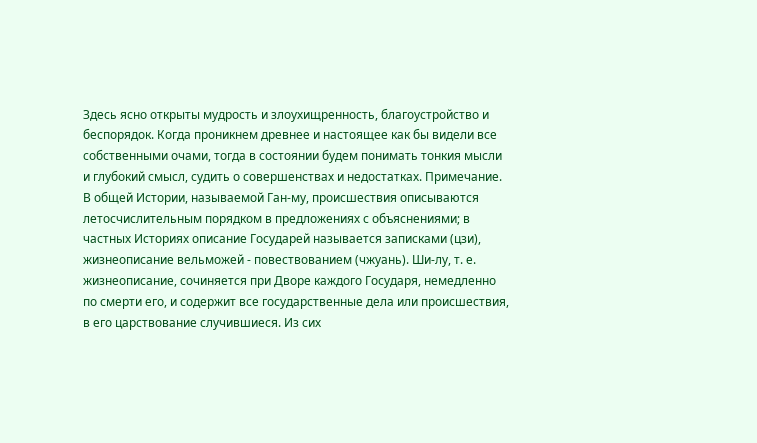Здесь ясно открыты мудрость и злоухищренность, благоустройство и беспорядок. Когда проникнем древнее и настоящее как бы видели все собственными очами, тогда в состоянии будем понимать тонкия мысли и глубокий смысл, судить о совершенствах и недостатках. Примечание. В общей Истории, называемой Ган-му, происшествия описываются летосчислительным порядком в предложениях с объяснениями; в частных Историях описание Государей называется записками (цзи), жизнеописание вельможей - повествованием (чжуань). Ши-лу, т. е. жизнеописание, сочиняется при Дворе каждого Государя, немедленно по смерти его, и содержит все государственные дела или происшествия, в его царствование случившиеся. Из сих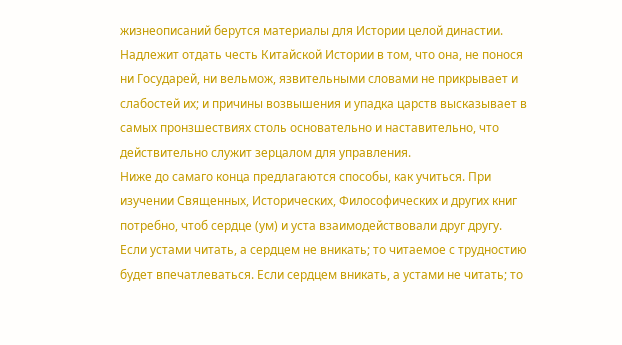жизнеописаний берутся материалы для Истории целой династии. Надлежит отдать честь Китайской Истории в том, что она, не понося ни Государей, ни вельмож, язвительными словами не прикрывает и слабостей их; и причины возвышения и упадка царств высказывает в самых пронзшествиях столь основательно и наставительно, что действительно служит зерцалом для управления.
Ниже до самаго конца предлагаются способы, как учиться. При изучении Священных, Исторических, Философических и других книг потребно, чтоб сердце (ум) и уста взаимодействовали друг другу. Если устами читать, а сердцем не вникать; то читаемое с трудностию будет впечатлеваться. Если сердцем вникать, а устами не читать; то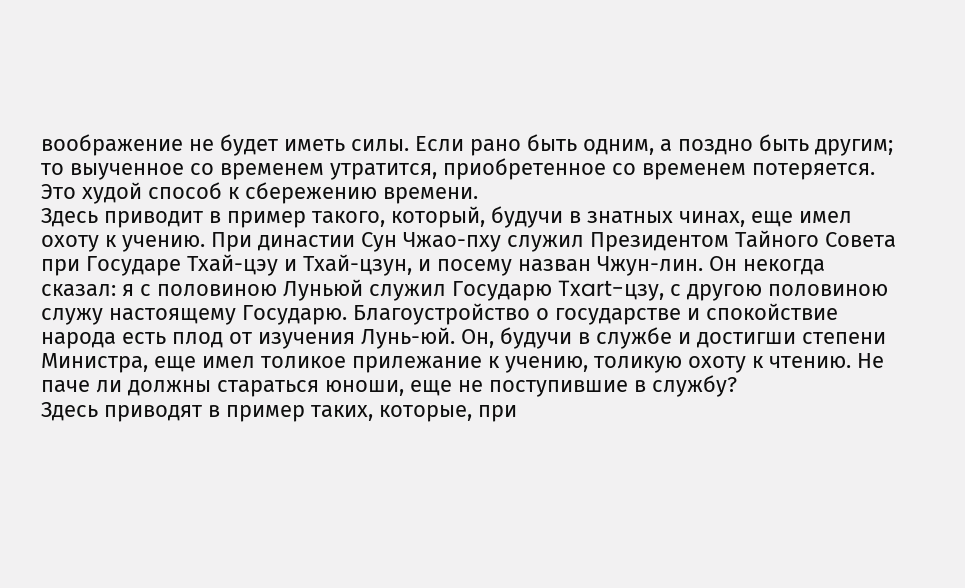воображение не будет иметь силы. Если рано быть одним, а поздно быть другим; то выученное со временем утратится, приобретенное со временем потеряется. Это худой способ к сбережению времени.
Здесь приводит в пример такого, который, будучи в знатных чинах, еще имел охоту к учению. При династии Сун Чжао-пху служил Президентом Тайного Совета при Государе Тхай-цэу и Тхай-цзун, и посему назван Чжун-лин. Он некогда сказал: я с половиною Луньюй служил Государю Txart-цзу, с другою половиною служу настоящему Государю. Благоустройство о государстве и спокойствие народа есть плод от изучения Лунь-юй. Он, будучи в службе и достигши степени Министра, еще имел толикое прилежание к учению, толикую охоту к чтению. Не паче ли должны стараться юноши, еще не поступившие в службу?
Здесь приводят в пример таких, которые, при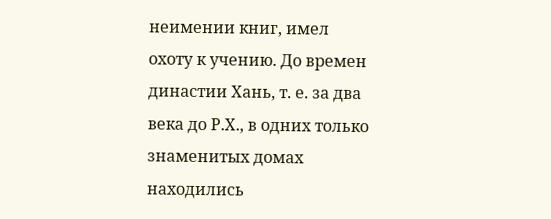неимении книг, имел охоту к учению. До времен династии Хань, т. е. за два века до Р.Х., в одних только знаменитых домах находились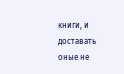книги, и доставать оные не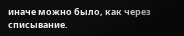иначе можно было, как через списывание.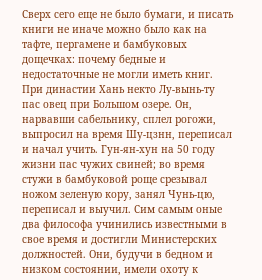Сверх сего еще не было бумаги, и писать книги не иначе можно было как на тафте, пергамене и бамбуковых дощечках: почему бедные и недостаточные не могли иметь книг. При династии Хань некто Лу-вынь-ту пас овец при Большом озере. Он, нарвавши сабельнику, сплел рогожи, выпросил на время Шу-цзнн, переписал и начал учить. Гун-ян-хун на 50 году жизни пас чужих свиней; во время стужи в бамбуковой роще срезывал ножом зеленую кору, занял Чунь-цю, переписал и выучил. Сим самым оные два философа учинились известными в свое время и достигли Министерских должностей. Они, будучи в бедном и низком состоянии, имели охоту к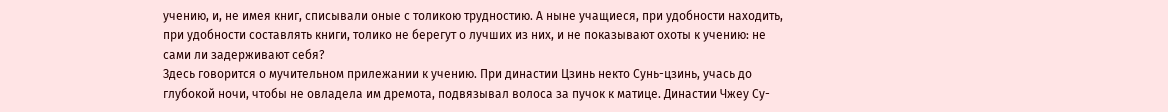учению, и, не имея книг, списывали оные с толикою трудностию. А ныне учащиеся, при удобности находить, при удобности составлять книги, толико не берегут о лучших из них, и не показывают охоты к учению: не сами ли задерживают себя?
Здесь говорится о мучительном прилежании к учению. При династии Цзинь некто Сунь-цзинь, учась до глубокой ночи, чтобы не овладела им дремота, подвязывал волоса за пучок к матице. Династии Чжеу Су-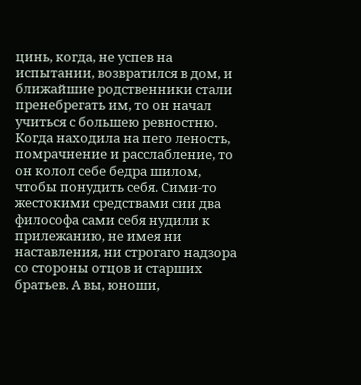цинь, когда, не успев на испытании, возвратился в дом, и ближайшие родственники стали пренебрегать им, то он начал учиться с большею ревностню. Когда находила на пего леность, помрачнение и расслабление, то он колол себе бедра шилом, чтобы понудить себя. Сими-то жестокими средствами сии два философа сами себя нудили к прилежанию, не имея ни наставления, ни строгаго надзора со стороны отцов и старших братьев. А вы, юноши,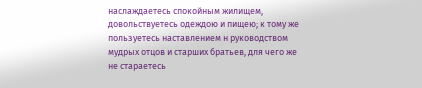наслаждаетесь спокойным жилищем, довольствуетесь одеждою и пищею; к тому же пользуетесь наставлением н руководством мудрых отцов и старших братьев, для чего же не стараетесь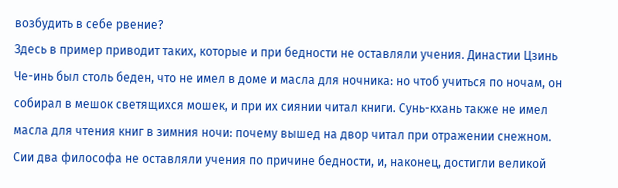возбудить в себе рвение?
Здесь в пример приводит таких, которые и при бедности не оставляли учения. Династии Цзинь Че-инь был столь беден, что не имел в доме и масла для ночника: но чтоб учиться по ночам, он собирал в мешок светящихся мошек, и при их сиянии читал книги. Сунь-кхань также не имел масла для чтения книг в зимния ночи: почему вышед на двор читал при отражении снежном. Сии два философа не оставляли учения по причине бедности, и, наконец, достигли великой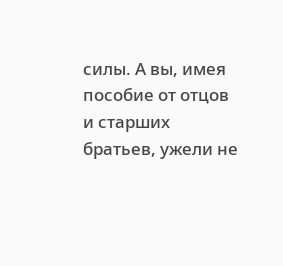силы. А вы, имея пособие от отцов и старших братьев, ужели не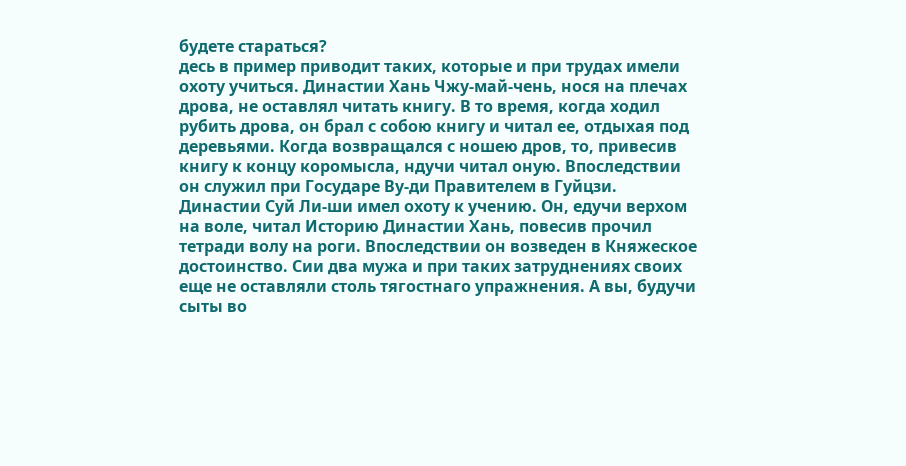будете стараться?
десь в пример приводит таких, которые и при трудах имели охоту учиться. Династии Хань Чжу-май-чень, нося на плечах дрова, не оставлял читать книгу. В то время, когда ходил рубить дрова, он брал с собою книгу и читал ее, отдыхая под деревьями. Когда возвращался с ношею дров, то, привесив книгу к концу коромысла, ндучи читал оную. Впоследствии он служил при Государе Ву-ди Правителем в Гуйцзи. Династии Суй Ли-ши имел охоту к учению. Он, едучи верхом на воле, читал Историю Династии Хань, повесив прочил тетради волу на роги. Впоследствии он возведен в Княжеское достоинство. Сии два мужа и при таких затруднениях своих еще не оставляли столь тягостнаго упражнения. А вы, будучи сыты во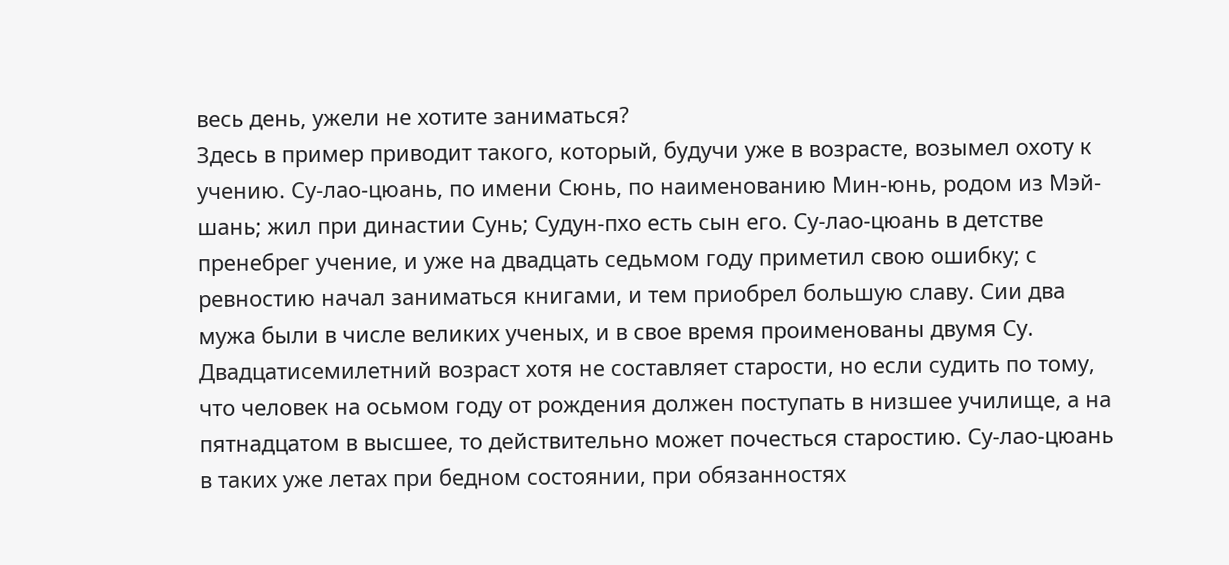весь день, ужели не хотите заниматься?
Здесь в пример приводит такого, который, будучи уже в возрасте, возымел охоту к учению. Су-лао-цюань, по имени Сюнь, по наименованию Мин-юнь, родом из Мэй-шань; жил при династии Сунь; Судун-пхо есть сын его. Су-лао-цюань в детстве пренебрег учение, и уже на двадцать седьмом году приметил свою ошибку; с ревностию начал заниматься книгами, и тем приобрел большую славу. Сии два мужа были в числе великих ученых, и в свое время проименованы двумя Су.
Двадцатисемилетний возраст хотя не составляет старости, но если судить по тому, что человек на осьмом году от рождения должен поступать в низшее училище, а на пятнадцатом в высшее, то действительно может почесться старостию. Су-лао-цюань в таких уже летах при бедном состоянии, при обязанностях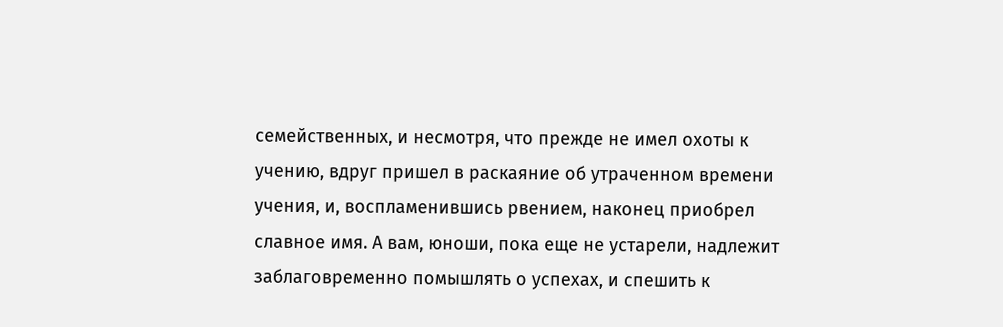семейственных, и несмотря, что прежде не имел охоты к учению, вдруг пришел в раскаяние об утраченном времени учения, и, воспламенившись рвением, наконец приобрел славное имя. А вам, юноши, пока еще не устарели, надлежит заблаговременно помышлять о успехах, и спешить к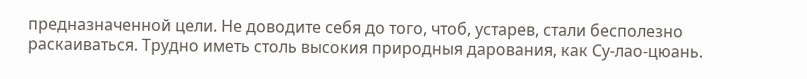предназначенной цели. Не доводите себя до того, чтоб, устарев, стали бесполезно раскаиваться. Трудно иметь столь высокия природныя дарования, как Су-лао-цюань.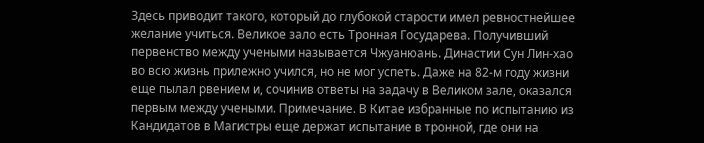Здесь приводит такого, который до глубокой старости имел ревностнейшее желание учиться. Великое зало есть Тронная Государева. Получивший первенство между учеными называется Чжуанюань. Династии Сун Лин-хао во всю жизнь прилежно учился, но не мог успеть. Даже на 82-м году жизни еще пылал рвением и, сочинив ответы на задачу в Великом зале, оказался первым между учеными. Примечание. В Китае избранные по испытанию из Кандидатов в Магистры еще держат испытание в тронной, где они на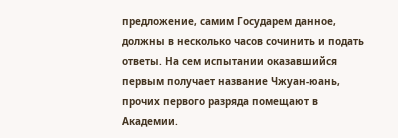предложение, самим Государем данное, должны в несколько часов сочинить и подать ответы. На сем испытании оказавшийся первым получает название Чжуан-юань, прочих первого разряда помещают в Академии.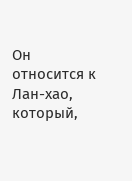Он относится к Лан-хао, который,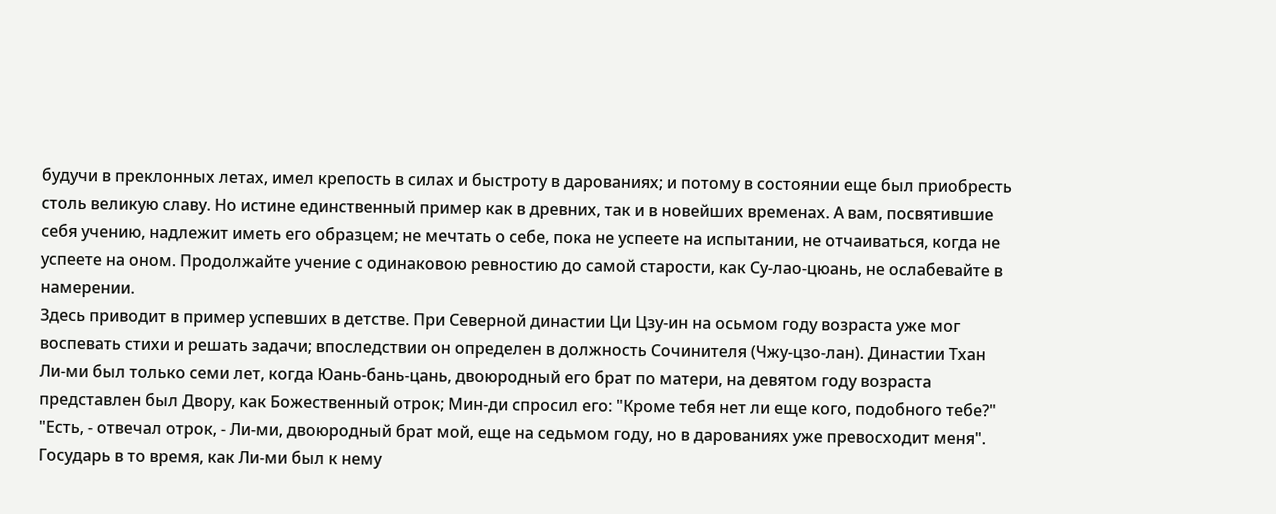будучи в преклонных летах, имел крепость в силах и быстроту в дарованиях; и потому в состоянии еще был приобресть столь великую славу. Но истине единственный пример как в древних, так и в новейших временах. А вам, посвятившие себя учению, надлежит иметь его образцем; не мечтать о себе, пока не успеете на испытании, не отчаиваться, когда не успеете на оном. Продолжайте учение с одинаковою ревностию до самой старости, как Су-лао-цюань, не ослабевайте в намерении.
Здесь приводит в пример успевших в детстве. При Северной династии Ци Цзу-ин на осьмом году возраста уже мог воспевать стихи и решать задачи; впоследствии он определен в должность Сочинителя (Чжу-цзо-лан). Династии Тхан Ли-ми был только семи лет, когда Юань-бань-цань, двоюродный его брат по матери, на девятом году возраста представлен был Двору, как Божественный отрок; Мин-ди спросил его: "Кроме тебя нет ли еще кого, подобного тебе?" "Есть, - отвечал отрок, - Ли-ми, двоюродный брат мой, еще на седьмом году, но в дарованиях уже превосходит меня". Государь в то время, как Ли-ми был к нему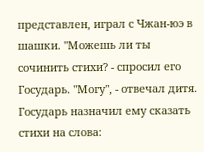представлен, играл с Чжан-юэ в шашки. "Можешь ли ты сочинить стихи? - спросил его Государь. "Могу", - отвечал дитя. Государь назначил ему сказать стихи на слова: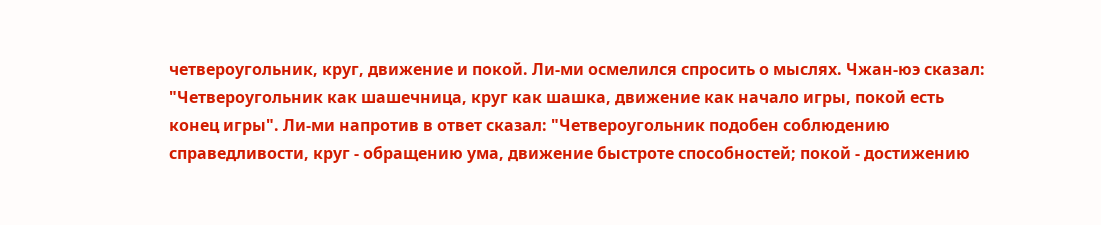четвероугольник, круг, движение и покой. Ли-ми осмелился спросить о мыслях. Чжан-юэ сказал: "Четвероугольник как шашечница, круг как шашка, движение как начало игры, покой есть конец игры". Ли-ми напротив в ответ сказал: "Четвероугольник подобен соблюдению справедливости, круг - обращению ума, движение быстроте способностей; покой - достижению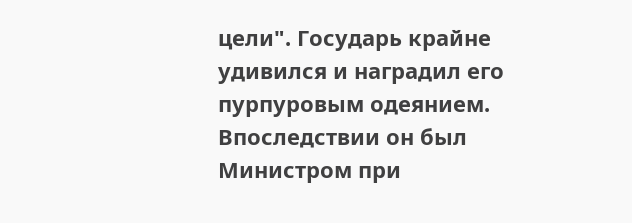цели". Государь крайне удивился и наградил его пурпуровым одеянием. Впоследствии он был Министром при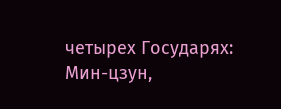четырех Государях: Мин-цзун,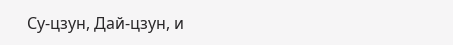Су-цзун, Дай-цзун, и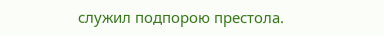служил подпорою престола.